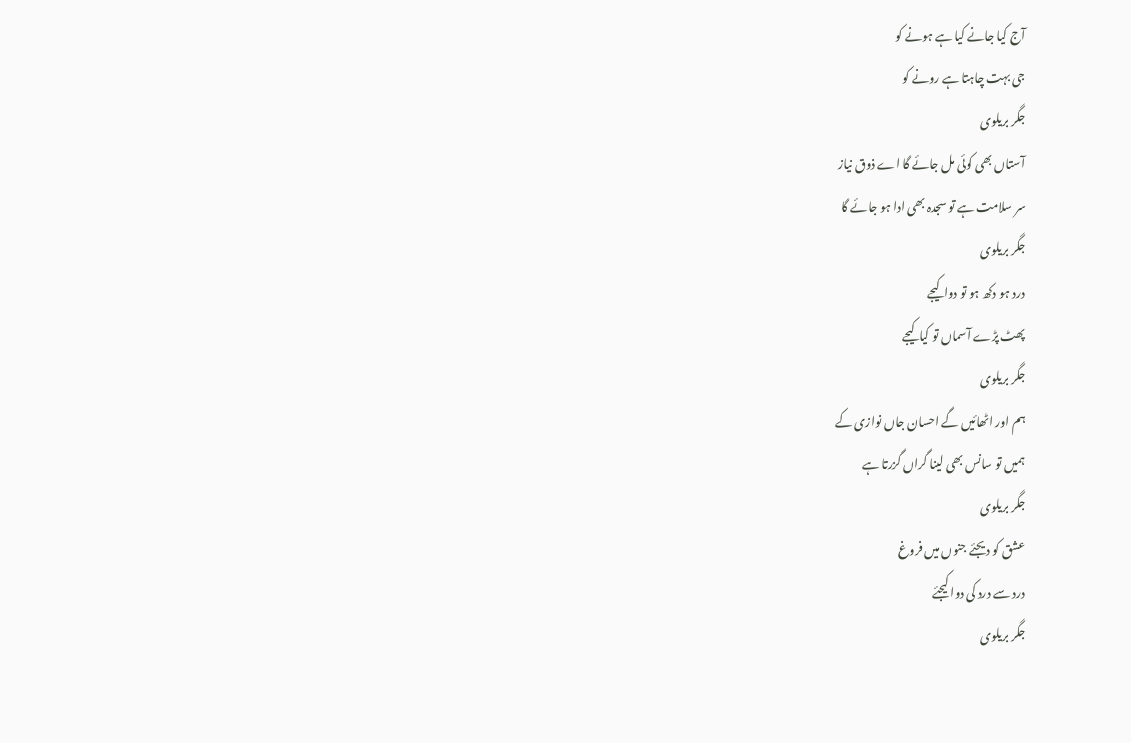آج کیا جانے کیا ہے ہونے کو
جی بہت چاہتا ہے رونے کو
جگر بریلوی
آستاں بھی کوئی مل جائے گا اے ذوق نیاز
سر سلامت ہے تو سجدہ بھی ادا ہو جائے گا
جگر بریلوی
درد ہو دکھ ہو تو دوا کیجے
پھٹ پڑے آسماں تو کیا کیجے
جگر بریلوی
ہم اور اٹھائیں گے احسان جاں نوازی کے
ہمیں تو سانس بھی لینا گراں گزرتا ہے
جگر بریلوی
عشق کو دیجئے جنوں میں فروغ
درد سے درد کی دوا کیجئے
جگر بریلوی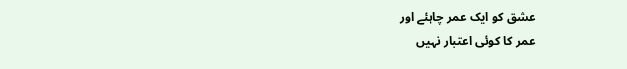عشق کو ایک عمر چاہئے اور
عمر کا کوئی اعتبار نہیں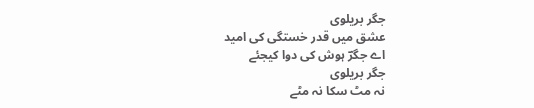جگر بریلوی
عشق میں قدر خستگی کی امید
اے جگرؔ ہوش کی دوا کیجئے
جگر بریلوی
نہ مٹ سکا نہ مٹے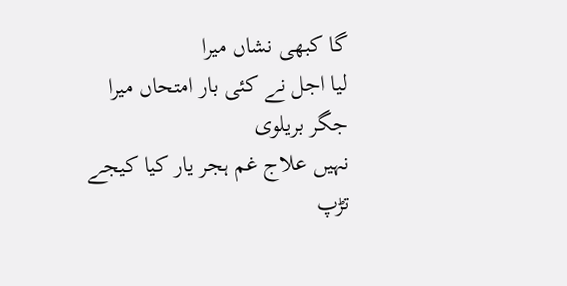گا کبھی نشاں میرا
لیا اجل نے کئی بار امتحاں میرا
جگر بریلوی
نہیں علاج غم ہجر یار کیا کیجے
تڑپ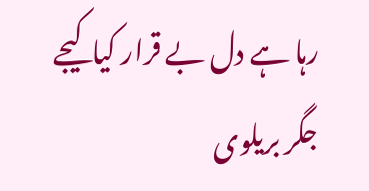رہا ہے دل بے قرار کیا کیجے
جگر بریلوی